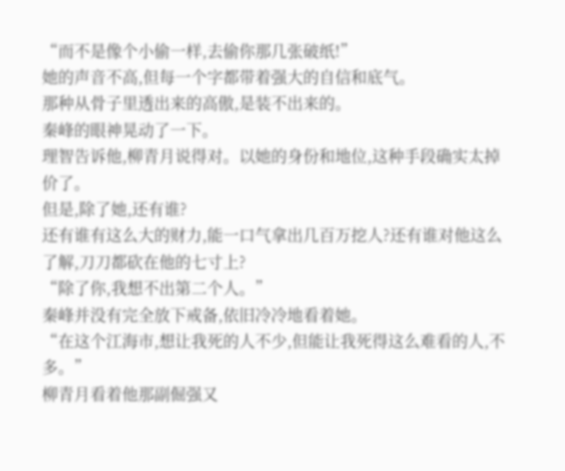“而不是像个小偷一样,去偷你那几张破纸!”
她的声音不高,但每一个字都带着强大的自信和底气。
那种从骨子里透出来的高傲,是装不出来的。
秦峰的眼神晃动了一下。
理智告诉他,柳青月说得对。以她的身份和地位,这种手段确实太掉价了。
但是,除了她,还有谁?
还有谁有这么大的财力,能一口气拿出几百万挖人?还有谁对他这么了解,刀刀都砍在他的七寸上?
“除了你,我想不出第二个人。”
秦峰并没有完全放下戒备,依旧冷冷地看着她。
“在这个江海市,想让我死的人不少,但能让我死得这么难看的人,不多。”
柳青月看着他那副倔强又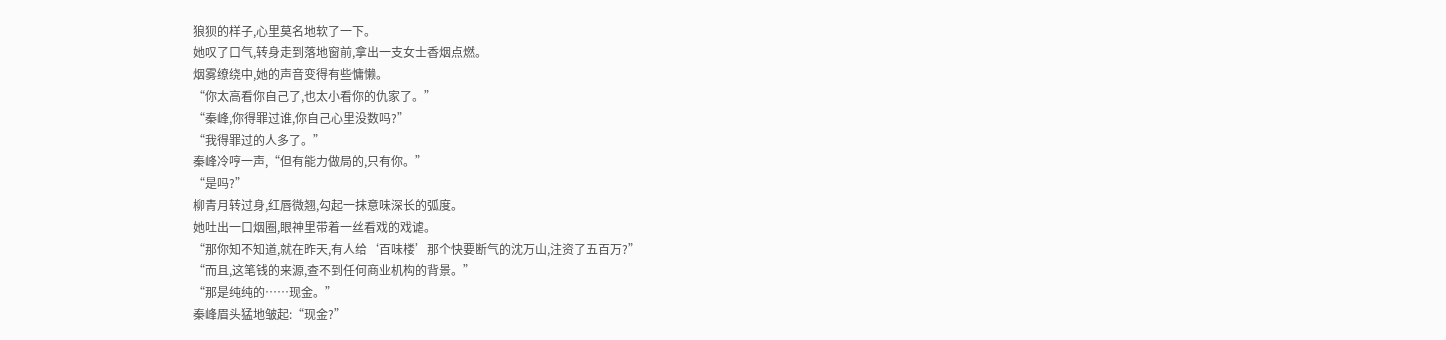狼狈的样子,心里莫名地软了一下。
她叹了口气,转身走到落地窗前,拿出一支女士香烟点燃。
烟雾缭绕中,她的声音变得有些慵懒。
“你太高看你自己了,也太小看你的仇家了。”
“秦峰,你得罪过谁,你自己心里没数吗?”
“我得罪过的人多了。”
秦峰冷哼一声,“但有能力做局的,只有你。”
“是吗?”
柳青月转过身,红唇微翘,勾起一抹意味深长的弧度。
她吐出一口烟圈,眼神里带着一丝看戏的戏谑。
“那你知不知道,就在昨天,有人给‘百味楼’那个快要断气的沈万山,注资了五百万?”
“而且,这笔钱的来源,查不到任何商业机构的背景。”
“那是纯纯的……现金。”
秦峰眉头猛地皱起:“现金?”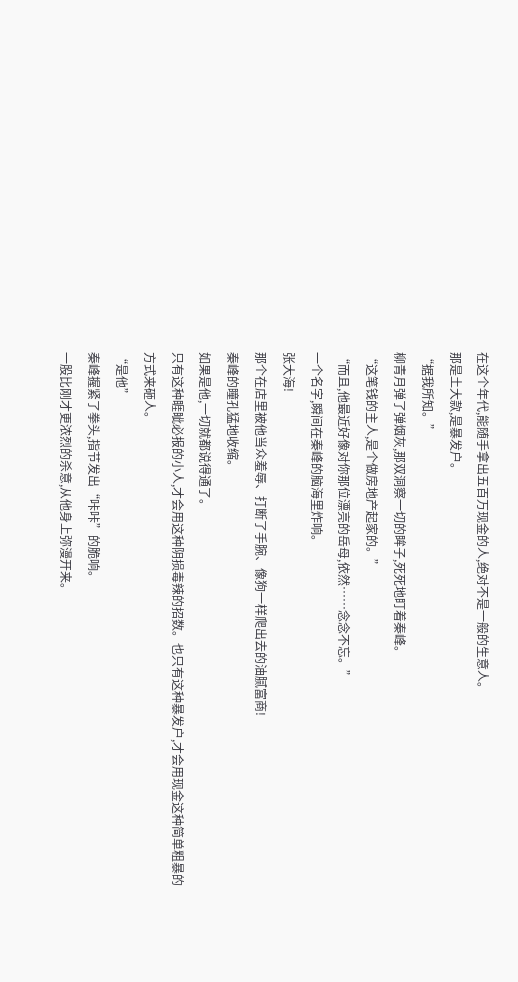在这个年代,能随手拿出五百万现金的人,绝对不是一般的生意人。
那是土大款,是暴发户。
“据我所知。”
柳青月弹了弹烟灰,那双洞察一切的眸子,死死地盯着秦峰。
“这笔钱的主人,是个做房地产起家的。”
“而且,他最近好像对你那位漂亮的岳母,依然……念念不忘。”
一个名字,瞬间在秦峰的脑海里炸响。
张大海!
那个在店里被他当众羞辱、打断了手腕、像狗一样爬出去的油腻富商!
秦峰的瞳孔猛地收缩。
如果是他,一切就都说得通了。
只有这种睚眦必报的小人,才会用这种阴损毒辣的招数。也只有这种暴发户,才会用现金这种简单粗暴的方式来砸人。
“是他”
秦峰握紧了拳头,指节发出“咔咔”的脆响。
一股比刚才更浓烈的杀意,从他身上弥漫开来。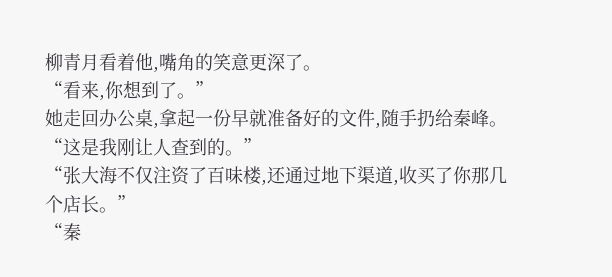柳青月看着他,嘴角的笑意更深了。
“看来,你想到了。”
她走回办公桌,拿起一份早就准备好的文件,随手扔给秦峰。
“这是我刚让人查到的。”
“张大海不仅注资了百味楼,还通过地下渠道,收买了你那几个店长。”
“秦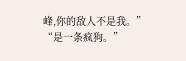峰,你的敌人不是我。”
“是一条疯狗。”